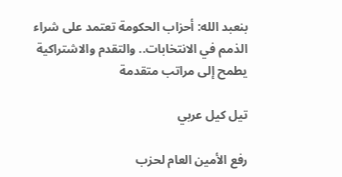بنعبد الله: أحزاب الحكومة تعتمد على شراء الذمم في الانتخابات.. والتقدم والاشتراكية يطمح إلى مراتب متقدمة

تيل كيل عربي

رفع الأمين العام لحزب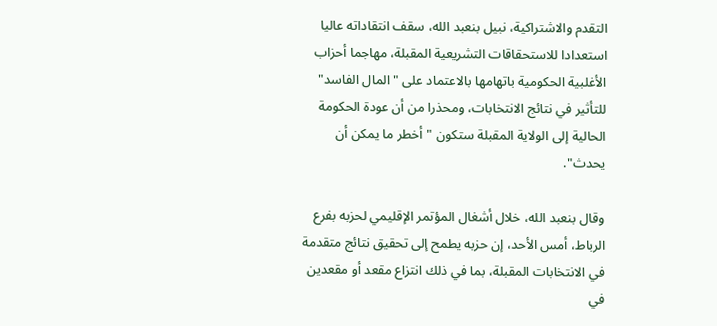التقدم والاشتراكية، نبيل بنعبد الله، سقف انتقاداته عاليا استعدادا للاستحقاقات التشريعية المقبلة، مهاجما أحزاب الأغلبية الحكومية باتهامها بالاعتماد على "المال الفاسد" للتأثير في نتائج الانتخابات، ومحذرا من أن عودة الحكومة الحالية إلى الولاية المقبلة ستكون "أخطر ما يمكن أن يحدث".

وقال بنعبد الله، خلال أشغال المؤتمر الإقليمي لحزبه بفرع الرباط، أمس الأحد، إن حزبه يطمح إلى تحقيق نتائج متقدمة في الانتخابات المقبلة، بما في ذلك انتزاع مقعد أو مقعدين في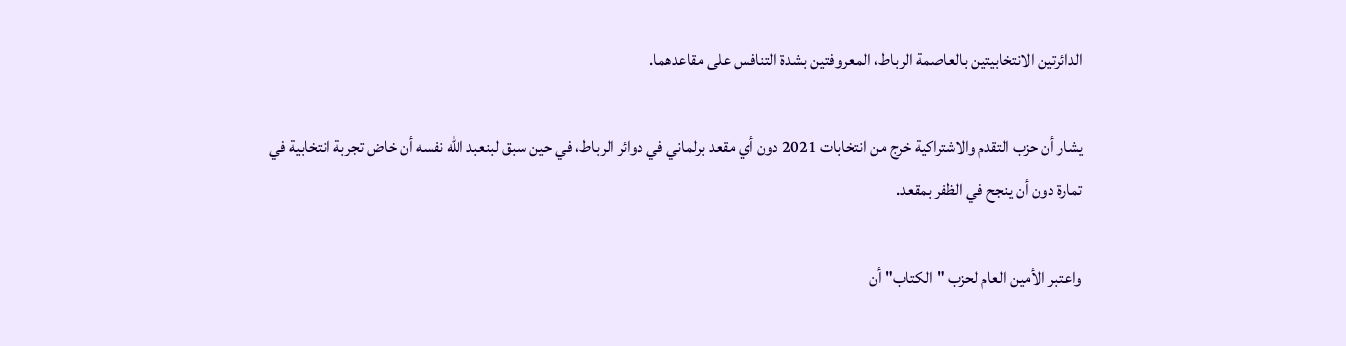الدائرتين الانتخابيتين بالعاصمة الرباط، المعروفتين بشدة التنافس على مقاعدهما.

يشار أن حزب التقدم والاشتراكية خرج من انتخابات 2021 دون أي مقعد برلماني في دوائر الرباط، في حين سبق لبنعبد الله نفسه أن خاض تجربة انتخابية في تمارة دون أن ينجح في الظفر بمقعد.

واعتبر الأمين العام لحزب "الكتاب" أن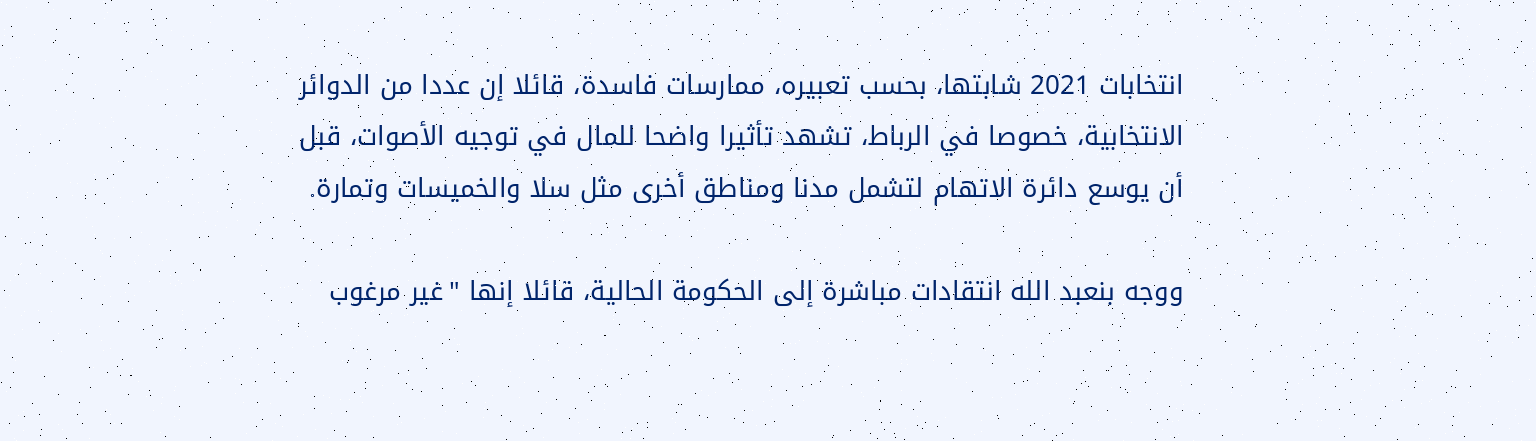انتخابات 2021 شابتها، بحسب تعبيره، ممارسات فاسدة، قائلا إن عددا من الدوائر الانتخابية، خصوصا في الرباط، تشهد تأثيرا واضحا للمال في توجيه الأصوات، قبل أن يوسع دائرة الاتهام لتشمل مدنا ومناطق أخرى مثل سلا والخميسات وتمارة.

ووجه بنعبد الله انتقادات مباشرة إلى الحكومة الحالية، قائلا إنها "غير مرغوب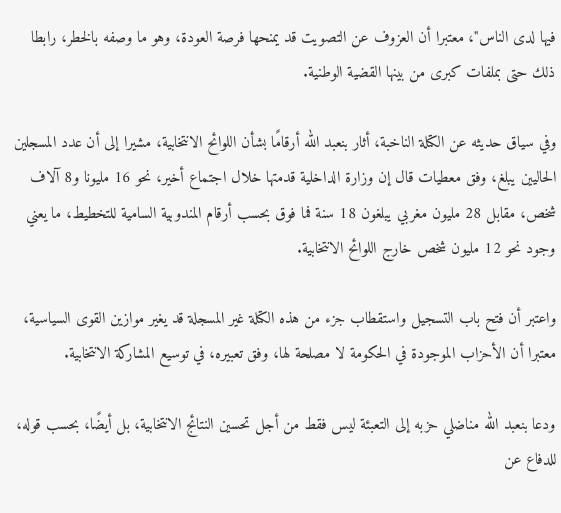فيها لدى الناس"، معتبرا أن العزوف عن التصويت قد يمنحها فرصة العودة، وهو ما وصفه بالخطر، رابطا ذلك حتى بملفات كبرى من بينها القضية الوطنية.

وفي سياق حديثه عن الكتلة الناخبة، أثار بنعبد الله أرقامًا بشأن اللوائح الانتخابية، مشيرا إلى أن عدد المسجلين الحاليين يبلغ، وفق معطيات قال إن وزارة الداخلية قدمتها خلال اجتماع أخير، نحو 16 مليونا و8 آلاف شخص، مقابل 28 مليون مغربي يبلغون 18 سنة فما فوق بحسب أرقام المندوبية السامية للتخطيط، ما يعني وجود نحو 12 مليون شخص خارج اللوائح الانتخابية.

واعتبر أن فتح باب التسجيل واستقطاب جزء من هذه الكتلة غير المسجلة قد يغير موازين القوى السياسية، معتبرا أن الأحزاب الموجودة في الحكومة لا مصلحة لها، وفق تعبيره، في توسيع المشاركة الانتخابية.

ودعا بنعبد الله مناضلي حزبه إلى التعبئة ليس فقط من أجل تحسين النتائج الانتخابية، بل أيضًا، بحسب قوله، للدفاع عن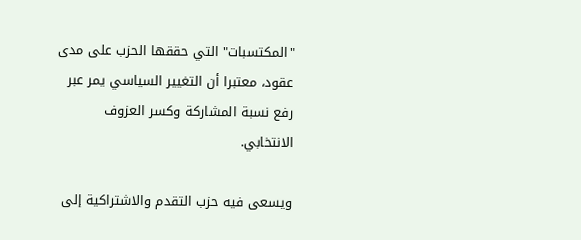"المكتسبات" التي حققها الحزب على مدى عقود، معتبرا أن التغيير السياسي يمر عبر رفع نسبة المشاركة وكسر العزوف الانتخابي.

ويسعى فيه حزب التقدم والاشتراكية إلى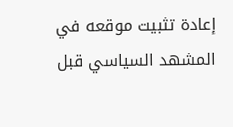إعادة تثبيت موقعه في المشهد السياسي قبل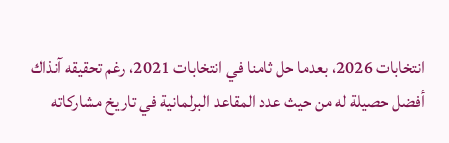انتخابات 2026، بعدما حل ثامنا في انتخابات 2021، رغم تحقيقه آنذاك أفضل حصيلة له من حيث عدد المقاعد البرلمانية في تاريخ مشاركاته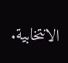الانتخابية.